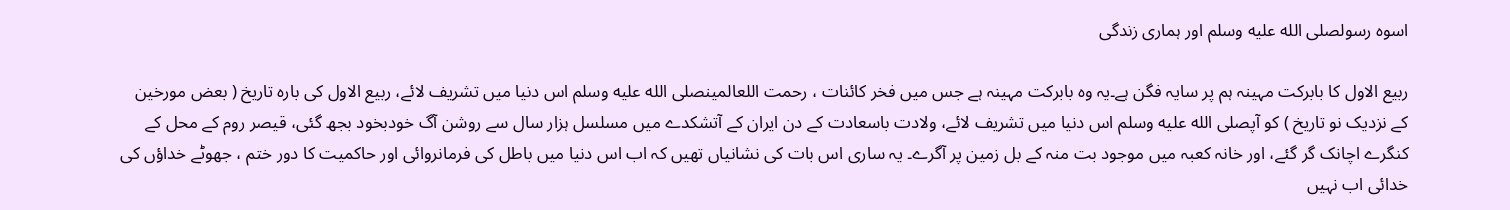اسوہ رسولصلى الله عليه وسلم اور ہماری زندگی

ربیع الاول کا بابرکت مہینہ ہم پر سایہ فگن ہے۔یہ وہ بابرکت مہینہ ہے جس میں فخر کائنات ، رحمت اللعالمینصلى الله عليه وسلم اس دنیا میں تشریف لائے، ربیع الاول کی بارہ تاریخ ( بعض مورخین کے نزدیک نو تاریخ ) کو آپصلى الله عليه وسلم اس دنیا میں تشریف لائے، ولادت باسعادت کے دن ایران کے آتشکدے میں مسلسل ہزار سال سے روشن آگ خودبخود بجھ گئی، قیصر روم کے محل کے کنگرے اچانک گر گئے، اور خانہ کعبہ میں موجود بت منہ کے بل زمین پر آگرے۔ یہ ساری اس بات کی نشانیاں تھیں کہ اب اس دنیا میں باطل کی فرمانروائی اور حاکمیت کا دور ختم ، جھوٹے خداؤں کی خدائی اب نہیں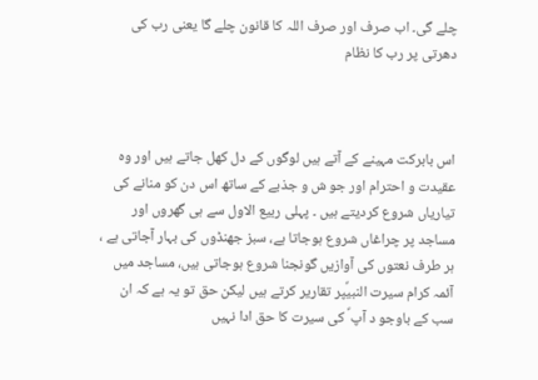چلے گی۔ اب صرف اور صرف اللہ کا قانون چلے گا یعنی رب کی دھرتی پر رب کا نظام



اس بابرکت مہینے کے آتے ہیں لوگوں کے دل کھل جاتے ہیں اور وہ عقیدت و احترام اور جو ش و جذبے کے ساتھ اس دن کو منانے کی تیاریاں شروع کردیتے ہیں ۔ پہلی ربیع الاول سے ہی گھروں اور مساجد پر چراغاں شروع ہوجاتا ہے، سبز جھنڈوں کی بہار آجاتی ہے ، ہر طرف نعتوں کی آوازیں گونجنا شروع ہوجاتی ہیں، مساجد میں آئمہ کرام سیرت النبیؐپر تقاریر کرتے ہیں لیکن حق تو یہ ہے کہ ان سب کے باوجو د آپ ؐ کی سیرت کا حق ادا نہیں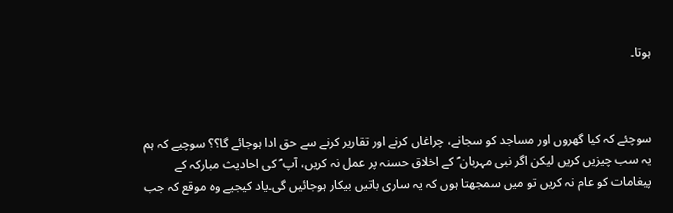ہوتا۔



سوچئے کہ کیا گھروں اور مساجد کو سجانے، چراغاں کرنے اور تقاریر کرنے سے حق ادا ہوجائے گا؟؟ سوچیے کہ ہم یہ سب چیزیں کریں لیکن اگر نبی مہربان ؐ کے اخلاق حسنہ پر عمل نہ کریں، آپ ؐ کی احادیث مبارکہ کے پیغامات کو عام نہ کریں تو میں سمجھتا ہوں کہ یہ ساری باتیں بیکار ہوجائیں گی۔یاد کیجیے وہ موقع کہ جب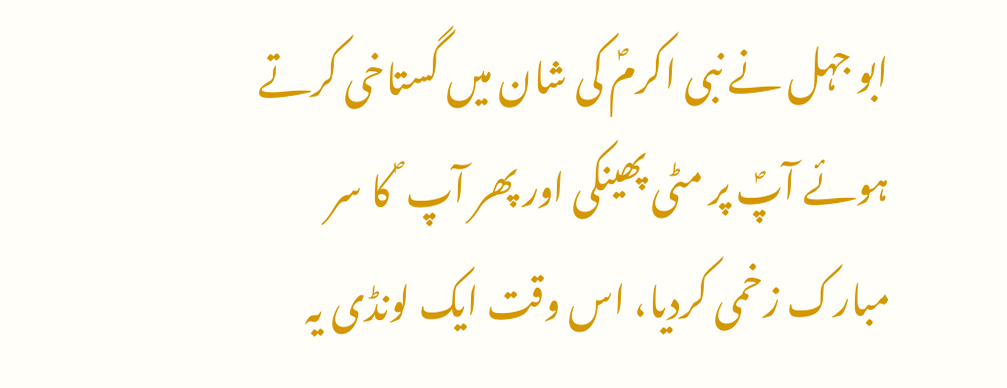ابو جہل نے نبی اکرمؐ کی شان میں گستاخی کرتے ہوئے آپؐ پر مٹی پھینکی اور پھر آپ ؐ کا سر مبارک زخمی کردیا، اس وقت ایک لونڈی یہ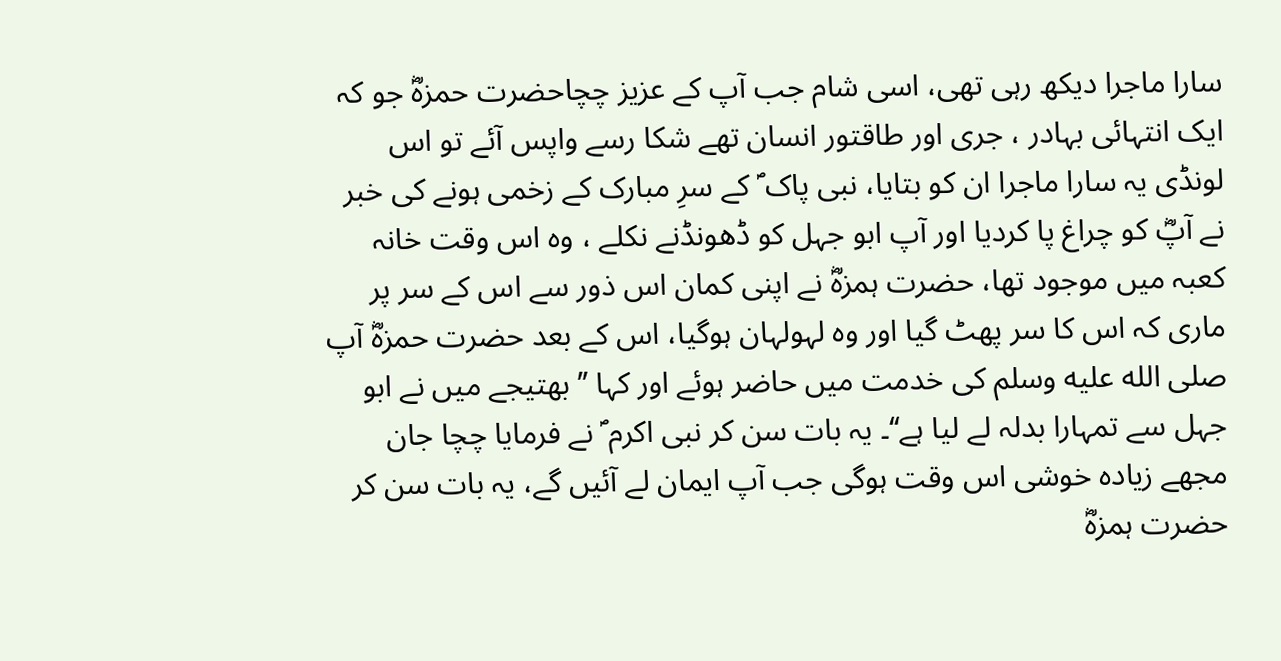سارا ماجرا دیکھ رہی تھی، اسی شام جب آپ کے عزیز چچاحضرت حمزہؓ جو کہ ایک انتہائی بہادر ، جری اور طاقتور انسان تھے شکا رسے واپس آئے تو اس لونڈی یہ سارا ماجرا ان کو بتایا، نبی پاک ؐ کے سرِ مبارک کے زخمی ہونے کی خبر نے آپؓ کو چراغ پا کردیا اور آپ ابو جہل کو ڈھونڈنے نکلے ، وہ اس وقت خانہ کعبہ میں موجود تھا، حضرت ہمزہؓ نے اپنی کمان اس ذور سے اس کے سر پر ماری کہ اس کا سر پھٹ گیا اور وہ لہولہان ہوگیا، اس کے بعد حضرت حمزہؓ آپ صلى الله عليه وسلم کی خدمت میں حاضر ہوئے اور کہا ’’ بھتیجے میں نے ابو جہل سے تمہارا بدلہ لے لیا ہے‘‘۔ یہ بات سن کر نبی اکرم ؐ نے فرمایا چچا جان مجھے زیادہ خوشی اس وقت ہوگی جب آپ ایمان لے آئیں گے، یہ بات سن کر حضرت ہمزہؓ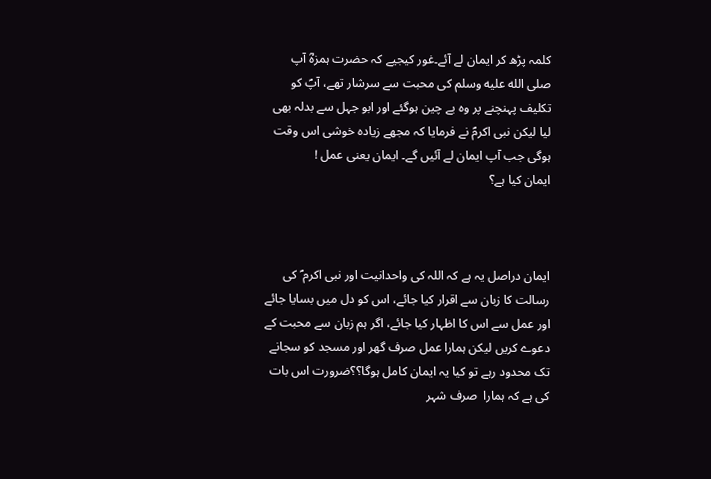کلمہ پڑھ کر ایمان لے آئے۔غور کیجیے کہ حضرت ہمزہؓ آپ صلى الله عليه وسلم کی محبت سے سرشار تھے، آپؐ کو تکلیف پہنچنے پر وہ بے چین ہوگئے اور ابو جہل سے بدلہ بھی لیا لیکن نبی اکرمؐ نے فرمایا کہ مجھے زیادہ خوشی اس وقت ہوگی جب آپ ایمان لے آئیں گے۔ ایمان یعنی عمل !
ایمان کیا ہے؟



ایمان دراصل یہ ہے کہ اللہ کی واحدانیت اور نبی اکرم ؐ کی رسالت کا زبان سے اقرار کیا جائے، اس کو دل میں بسایا جائے اور عمل سے اس کا اظہار کیا جائے، اگر ہم زبان سے محبت کے دعوے کریں لیکن ہمارا عمل صرف گھر اور مسجد کو سجانے تک محدود رہے تو کیا یہ ایمان کامل ہوگا؟؟ضرورت اس بات کی ہے کہ ہمارا  صرف شہر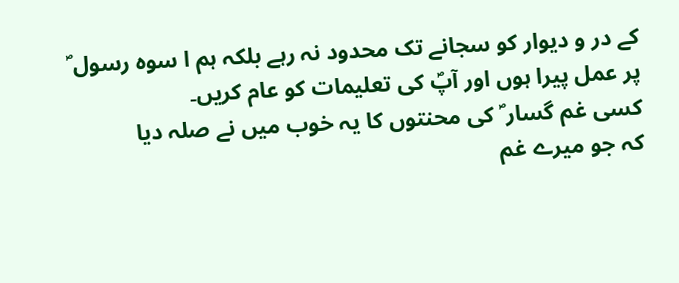کے در و دیوار کو سجانے تک محدود نہ رہے بلکہ ہم ا سوہ رسول ؐ پر عمل پیرا ہوں اور آپؐ کی تعلیمات کو عام کریں۔
کسی غم گسار ؐ کی محنتوں کا یہ خوب میں نے صلہ دیا
کہ جو میرے غم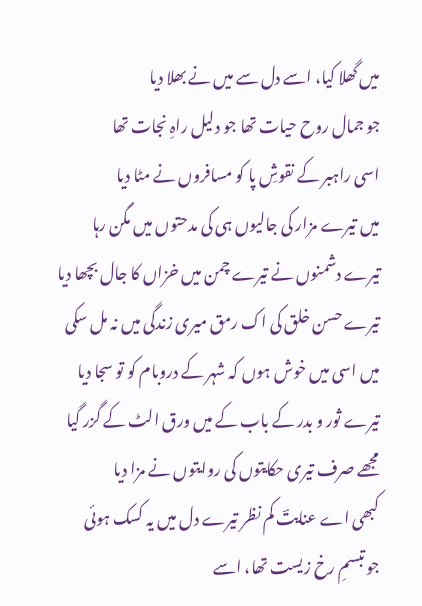میں گھلا کیا، اسے دل سے میں نے بھلا دیا
جو جمال روح حیات تھا جو دلیل راہِ نجات تھا
اسی راہبر کے نقوشِ پا کو مسافروں نے مٹا دیا
میں تیرے مزار کی جالیوں ہی کی مدحتوں میں مگن رہا
تیرے دشمنوں نے تیرے چمن میں خزاں کا جال بچھا دیا
تیرے حسن خلق کی اک رمق میری زندگی میں نہ مل سکی
میں اسی میں خوش ہوں کہ شہر کے دروبام کو تو سجا دیا
تیرے ثور و بدر کے باب کے میں ورق الٹ کے گزر گیا
مجھے صرف تیری حکایتوں کی روایتوں نے مزا دیا
کبھی اے عنایتؔ کم نظر تیرے دل میں یہ کسک ہوئی
جو تبسمِ رخ زیست تھا، اسے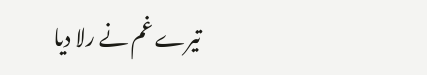تیرے غم نے رلا دیا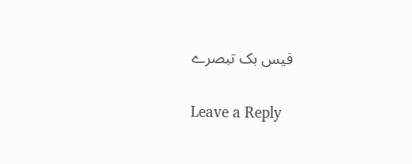فیس بک تبصرے

Leave a Reply